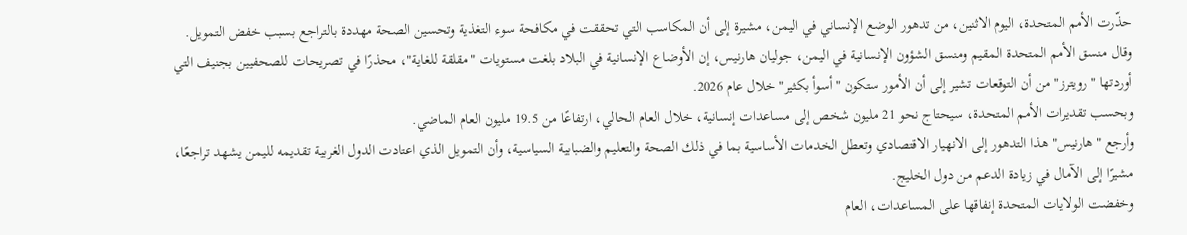حذّرت الأمم المتحدة، اليوم الاثنين، من تدهور الوضع الإنساني في اليمن، مشيرة إلى أن المكاسب التي تحققت في مكافحة سوء التغذية وتحسين الصحة مهددة بالتراجع بسبب خفض التمويل.
وقال منسق الأمم المتحدة المقيم ومنسق الشؤون الإنسانية في اليمن، جوليان هارنيس، إن الأوضاع الإنسانية في البلاد بلغت مستويات "مقلقة للغاية"، محذرًا في تصريحات للصحفيين بجنيف التي أوردتها "رويترز" من أن التوقعات تشير إلى أن الأمور ستكون "أسوأ بكثير" خلال عام 2026.
وبحسب تقديرات الأمم المتحدة، سيحتاج نحو 21 مليون شخص إلى مساعدات إنسانية، خلال العام الحالي، ارتفاعًا من 19.5 مليون العام الماضي.
وأرجع "هارنيس" هذا التدهور إلى الانهيار الاقتصادي وتعطل الخدمات الأساسية بما في ذلك الصحة والتعليم والضبابية السياسية، وأن التمويل الذي اعتادت الدول الغربية تقديمه لليمن يشهد تراجعًا، مشيرًا إلى الآمال في زيادة الدعم من دول الخليج.
وخفضت الولايات المتحدة إنفاقها على المساعدات، العام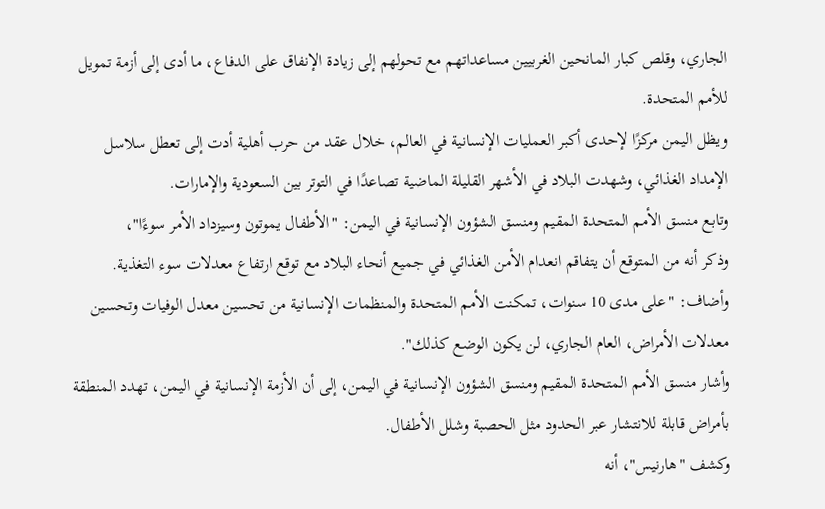الجاري، وقلص كبار المانحين الغربيين مساعداتهم مع تحولهم إلى زيادة الإنفاق على الدفاع، ما أدى إلى أزمة تمويل للأمم المتحدة.
ويظل اليمن مركزًا لإحدى أكبر العمليات الإنسانية في العالم، خلال عقد من حرب أهلية أدت إلى تعطل سلاسل الإمداد الغذائي، وشهدت البلاد في الأشهر القليلة الماضية تصاعدًا في التوتر بين السعودية والإمارات.
وتابع منسق الأمم المتحدة المقيم ومنسق الشؤون الإنسانية في اليمن: "الأطفال يموتون وسيزداد الأمر سوءًا"،
وذكر أنه من المتوقع أن يتفاقم انعدام الأمن الغذائي في جميع أنحاء البلاد مع توقع ارتفاع معدلات سوء التغذية.
وأضاف: "على مدى 10 سنوات، تمكنت الأمم المتحدة والمنظمات الإنسانية من تحسين معدل الوفيات وتحسين معدلات الأمراض، العام الجاري، لن يكون الوضع كذلك".
وأشار منسق الأمم المتحدة المقيم ومنسق الشؤون الإنسانية في اليمن، إلى أن الأزمة الإنسانية في اليمن، تهدد المنطقة بأمراض قابلة للانتشار عبر الحدود مثل الحصبة وشلل الأطفال.
وكشف "هارنيس"، أنه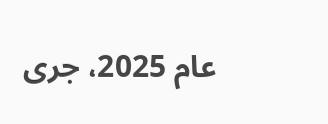عام 2025، جرى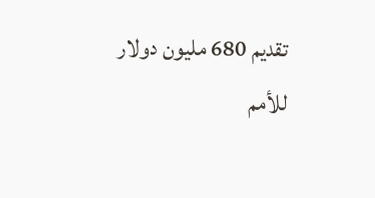تقديم 680 مليون دولار للأمم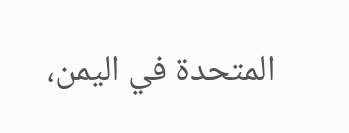المتحدة في اليمن،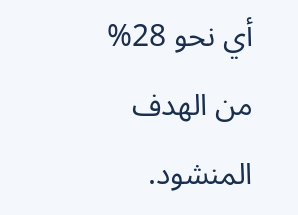أي نحو 28% من الهدف المنشود.